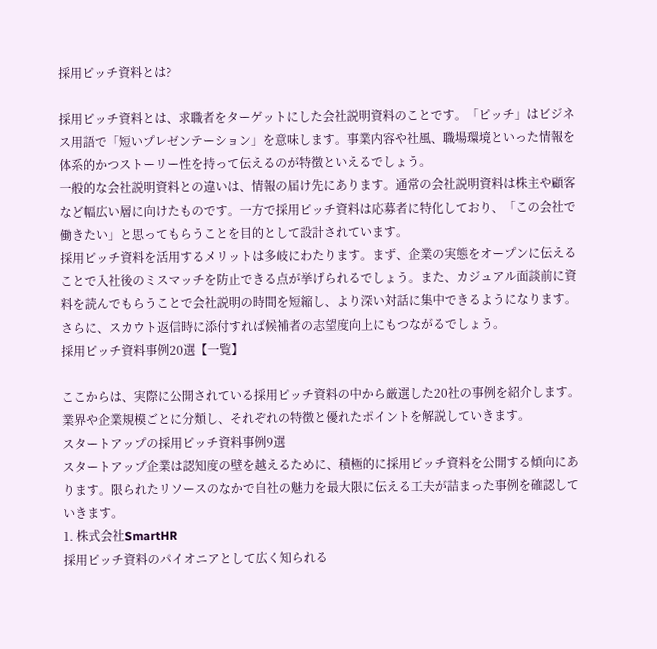採用ピッチ資料とは?

採用ピッチ資料とは、求職者をターゲットにした会社説明資料のことです。「ピッチ」はビジネス用語で「短いプレゼンテーション」を意味します。事業内容や社風、職場環境といった情報を体系的かつストーリー性を持って伝えるのが特徴といえるでしょう。
一般的な会社説明資料との違いは、情報の届け先にあります。通常の会社説明資料は株主や顧客など幅広い層に向けたものです。一方で採用ピッチ資料は応募者に特化しており、「この会社で働きたい」と思ってもらうことを目的として設計されています。
採用ピッチ資料を活用するメリットは多岐にわたります。まず、企業の実態をオープンに伝えることで入社後のミスマッチを防止できる点が挙げられるでしょう。また、カジュアル面談前に資料を読んでもらうことで会社説明の時間を短縮し、より深い対話に集中できるようになります。さらに、スカウト返信時に添付すれば候補者の志望度向上にもつながるでしょう。
採用ピッチ資料事例20選【一覧】

ここからは、実際に公開されている採用ピッチ資料の中から厳選した20社の事例を紹介します。業界や企業規模ごとに分類し、それぞれの特徴と優れたポイントを解説していきます。
スタートアップの採用ピッチ資料事例9選
スタートアップ企業は認知度の壁を越えるために、積極的に採用ピッチ資料を公開する傾向にあります。限られたリソースのなかで自社の魅力を最大限に伝える工夫が詰まった事例を確認していきます。
1. 株式会社SmartHR
採用ピッチ資料のパイオニアとして広く知られる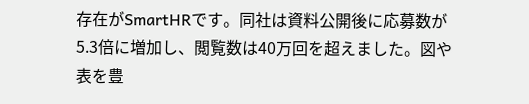存在がSmartHRです。同社は資料公開後に応募数が5.3倍に増加し、閲覧数は40万回を超えました。図や表を豊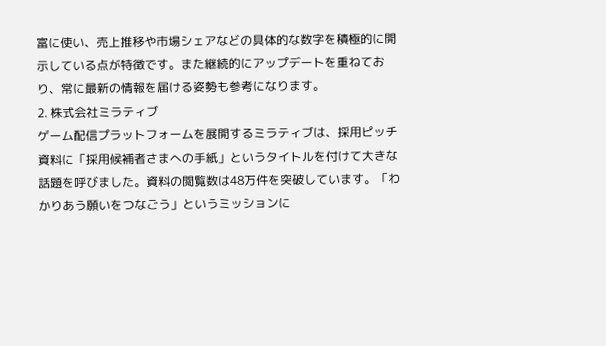富に使い、売上推移や市場シェアなどの具体的な数字を積極的に開示している点が特徴です。また継続的にアップデートを重ねており、常に最新の情報を届ける姿勢も参考になります。
2. 株式会社ミラティブ
ゲーム配信プラットフォームを展開するミラティブは、採用ピッチ資料に「採用候補者さまへの手紙」というタイトルを付けて大きな話題を呼びました。資料の閲覧数は48万件を突破しています。「わかりあう願いをつなごう」というミッションに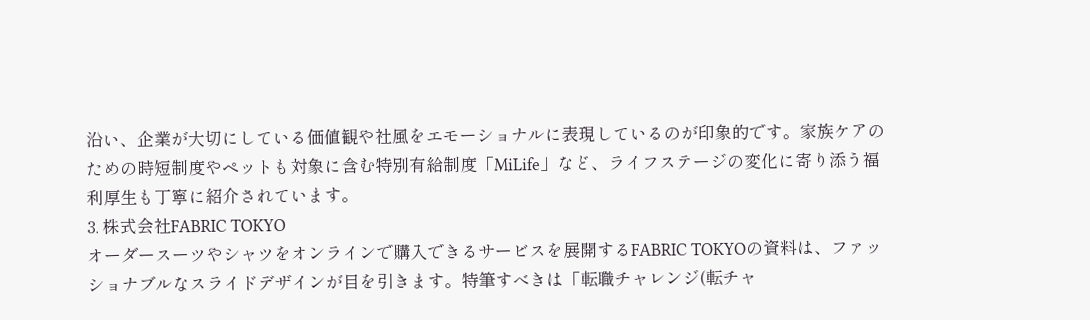沿い、企業が大切にしている価値観や社風をエモーショナルに表現しているのが印象的です。家族ケアのための時短制度やペットも対象に含む特別有給制度「MiLife」など、ライフステージの変化に寄り添う福利厚生も丁寧に紹介されています。
3. 株式会社FABRIC TOKYO
オーダースーツやシャツをオンラインで購入できるサービスを展開するFABRIC TOKYOの資料は、ファッショナブルなスライドデザインが目を引きます。特筆すべきは「転職チャレンジ(転チャ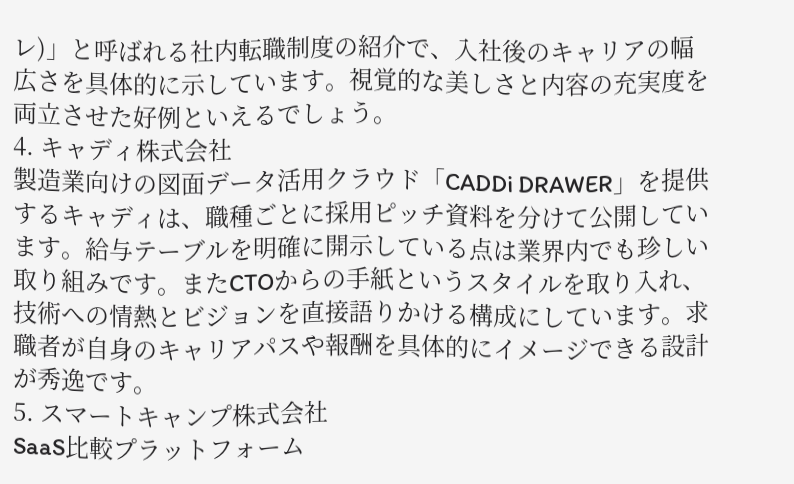レ)」と呼ばれる社内転職制度の紹介で、入社後のキャリアの幅広さを具体的に示しています。視覚的な美しさと内容の充実度を両立させた好例といえるでしょう。
4. キャディ株式会社
製造業向けの図面データ活用クラウド「CADDi DRAWER」を提供するキャディは、職種ごとに採用ピッチ資料を分けて公開しています。給与テーブルを明確に開示している点は業界内でも珍しい取り組みです。またCTOからの手紙というスタイルを取り入れ、技術への情熱とビジョンを直接語りかける構成にしています。求職者が自身のキャリアパスや報酬を具体的にイメージできる設計が秀逸です。
5. スマートキャンプ株式会社
SaaS比較プラットフォーム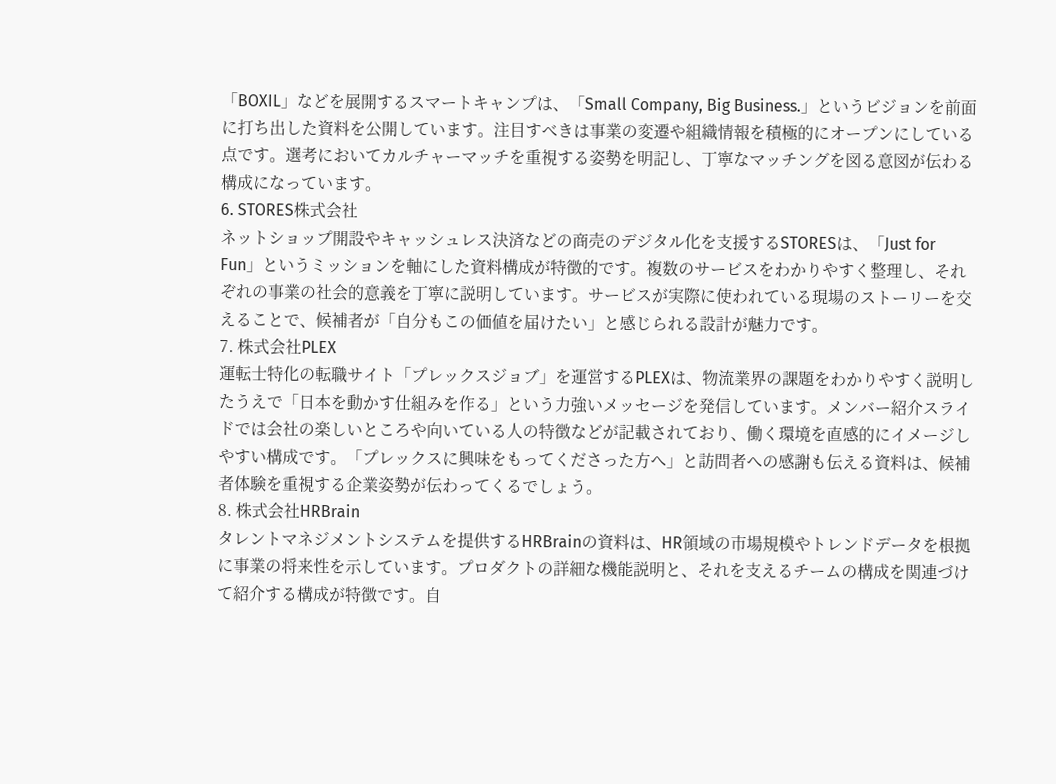「BOXIL」などを展開するスマートキャンプは、「Small Company, Big Business.」というビジョンを前面に打ち出した資料を公開しています。注目すべきは事業の変遷や組織情報を積極的にオープンにしている点です。選考においてカルチャーマッチを重視する姿勢を明記し、丁寧なマッチングを図る意図が伝わる構成になっています。
6. STORES株式会社
ネットショップ開設やキャッシュレス決済などの商売のデジタル化を支援するSTORESは、「Just for Fun」というミッションを軸にした資料構成が特徴的です。複数のサービスをわかりやすく整理し、それぞれの事業の社会的意義を丁寧に説明しています。サービスが実際に使われている現場のストーリーを交えることで、候補者が「自分もこの価値を届けたい」と感じられる設計が魅力です。
7. 株式会社PLEX
運転士特化の転職サイト「プレックスジョブ」を運営するPLEXは、物流業界の課題をわかりやすく説明したうえで「日本を動かす仕組みを作る」という力強いメッセージを発信しています。メンバー紹介スライドでは会社の楽しいところや向いている人の特徴などが記載されており、働く環境を直感的にイメージしやすい構成です。「プレックスに興味をもってくださった方へ」と訪問者への感謝も伝える資料は、候補者体験を重視する企業姿勢が伝わってくるでしょう。
8. 株式会社HRBrain
タレントマネジメントシステムを提供するHRBrainの資料は、HR領域の市場規模やトレンドデータを根拠に事業の将来性を示しています。プロダクトの詳細な機能説明と、それを支えるチームの構成を関連づけて紹介する構成が特徴です。自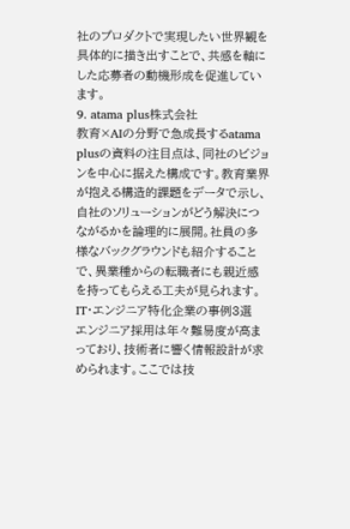社のプロダクトで実現したい世界観を具体的に描き出すことで、共感を軸にした応募者の動機形成を促進しています。
9. atama plus株式会社
教育×AIの分野で急成長するatama plusの資料の注目点は、同社のビジョンを中心に据えた構成です。教育業界が抱える構造的課題をデータで示し、自社のソリューションがどう解決につながるかを論理的に展開。社員の多様なバックグラウンドも紹介することで、異業種からの転職者にも親近感を持ってもらえる工夫が見られます。
IT・エンジニア特化企業の事例3選
エンジニア採用は年々難易度が高まっており、技術者に響く情報設計が求められます。ここでは技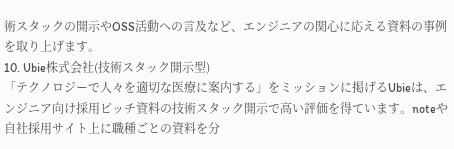術スタックの開示やOSS活動への言及など、エンジニアの関心に応える資料の事例を取り上げます。
10. Ubie株式会社(技術スタック開示型)
「テクノロジーで人々を適切な医療に案内する」をミッションに掲げるUbieは、エンジニア向け採用ピッチ資料の技術スタック開示で高い評価を得ています。noteや自社採用サイト上に職種ごとの資料を分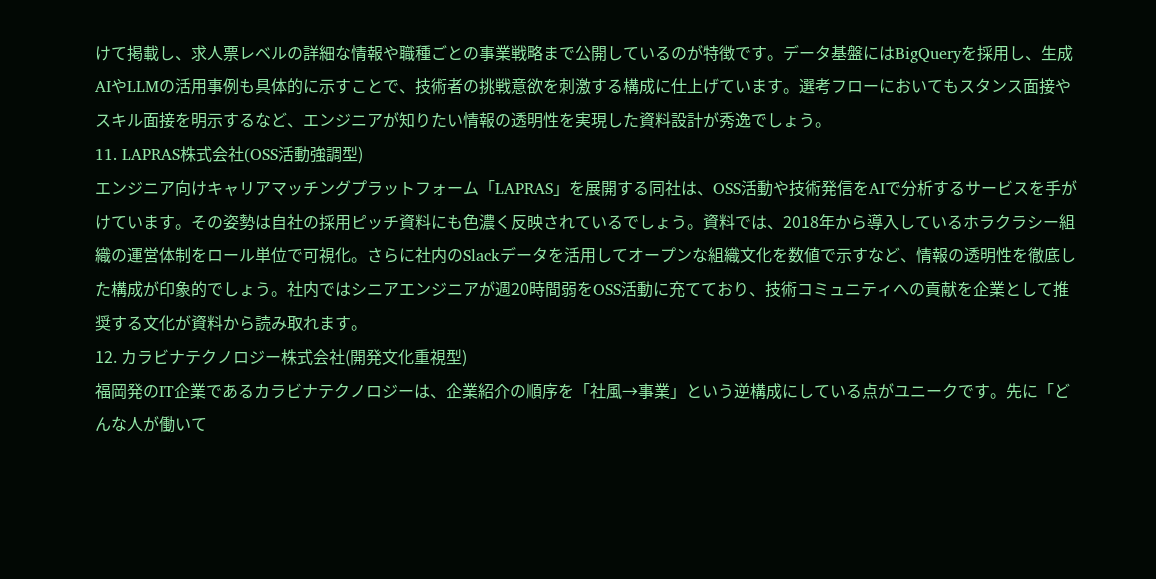けて掲載し、求人票レベルの詳細な情報や職種ごとの事業戦略まで公開しているのが特徴です。データ基盤にはBigQueryを採用し、生成AIやLLMの活用事例も具体的に示すことで、技術者の挑戦意欲を刺激する構成に仕上げています。選考フローにおいてもスタンス面接やスキル面接を明示するなど、エンジニアが知りたい情報の透明性を実現した資料設計が秀逸でしょう。
11. LAPRAS株式会社(OSS活動強調型)
エンジニア向けキャリアマッチングプラットフォーム「LAPRAS」を展開する同社は、OSS活動や技術発信をAIで分析するサービスを手がけています。その姿勢は自社の採用ピッチ資料にも色濃く反映されているでしょう。資料では、2018年から導入しているホラクラシー組織の運営体制をロール単位で可視化。さらに社内のSlackデータを活用してオープンな組織文化を数値で示すなど、情報の透明性を徹底した構成が印象的でしょう。社内ではシニアエンジニアが週20時間弱をOSS活動に充てており、技術コミュニティへの貢献を企業として推奨する文化が資料から読み取れます。
12. カラビナテクノロジー株式会社(開発文化重視型)
福岡発のIT企業であるカラビナテクノロジーは、企業紹介の順序を「社風→事業」という逆構成にしている点がユニークです。先に「どんな人が働いて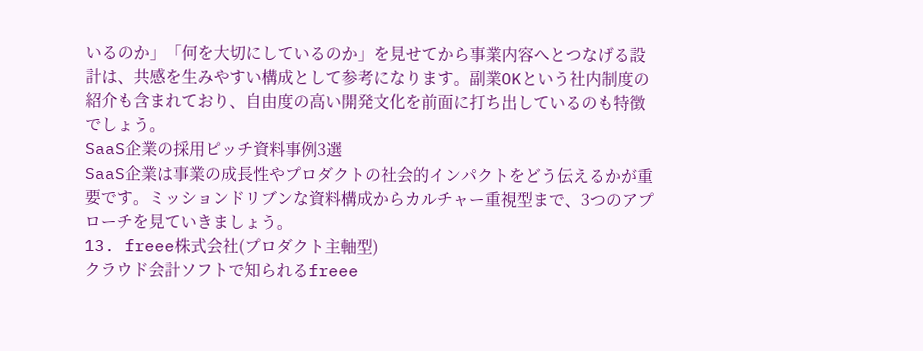いるのか」「何を大切にしているのか」を見せてから事業内容へとつなげる設計は、共感を生みやすい構成として参考になります。副業OKという社内制度の紹介も含まれており、自由度の高い開発文化を前面に打ち出しているのも特徴でしょう。
SaaS企業の採用ピッチ資料事例3選
SaaS企業は事業の成長性やプロダクトの社会的インパクトをどう伝えるかが重要です。ミッションドリブンな資料構成からカルチャー重視型まで、3つのアプローチを見ていきましょう。
13. freee株式会社(プロダクト主軸型)
クラウド会計ソフトで知られるfreee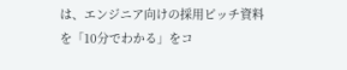は、エンジニア向けの採用ピッチ資料を「10分でわかる」をコ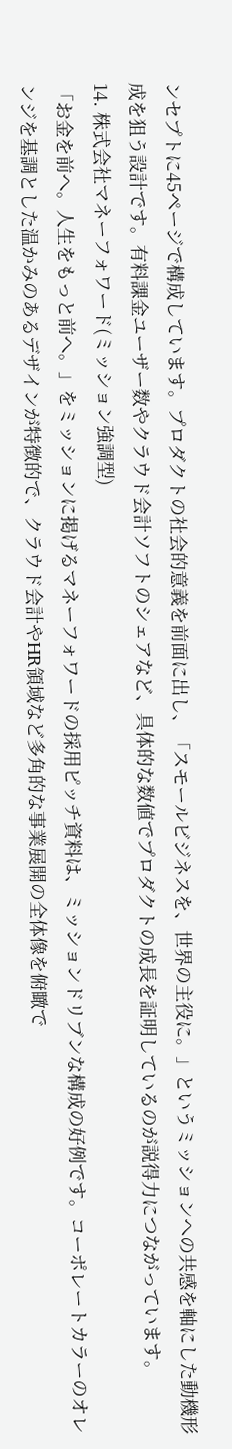ンセプトに45ページで構成しています。プロダクトの社会的意義を前面に出し、「スモールビジネスを、世界の主役に。」というミッションへの共感を軸にした動機形成を狙う設計です。有料課金ユーザー数やクラウド会計ソフトのシェアなど、具体的な数値でプロダクトの成長を証明しているのが説得力につながっています。
14. 株式会社マネーフォワード(ミッション強調型)
「お金を前へ。人生をもっと前へ。」をミッションに掲げるマネーフォワードの採用ピッチ資料は、ミッションドリブンな構成の好例です。コーポレートカラーのオレンジを基調とした温かみのあるデザインが特徴的で、クラウド会計やHR領域など多角的な事業展開の全体像を俯瞰で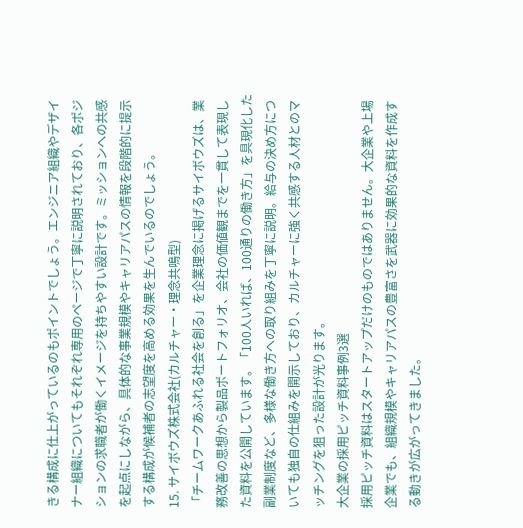きる構成に仕上がっているのもポイントでしょう。エンジニア組織やデザイナー組織についてもそれぞれ専用のページで丁寧に説明されており、各ポジションの求職者が働くイメージを持ちやすい設計です。ミッションへの共感を起点にしながら、具体的な事業規模やキャリアパスの情報を段階的に提示する構成が候補者の志望度を高める効果を生んでいるのでしょう。
15. サイボウズ株式会社(カルチャー・理念共鳴型)
「チームワークあふれる社会を創る」を企業理念に掲げるサイボウズは、業務改善の思想から製品ポートフォリオ、会社の価値観までを一貫して表現した資料を公開しています。「100人いれば、100通りの働き方」を具現化した副業制度など、多様な働き方への取り組みを丁寧に説明。給与の決め方についても独自の仕組みを開示しており、カルチャーに強く共感する人材とのマッチングを狙った設計が光ります。
大企業の採用ピッチ資料事例3選
採用ピッチ資料はスタートアップだけのものではありません。大企業や上場企業でも、組織規模やキャリアパスの豊富さを武器に効果的な資料を作成する動きが広がってきました。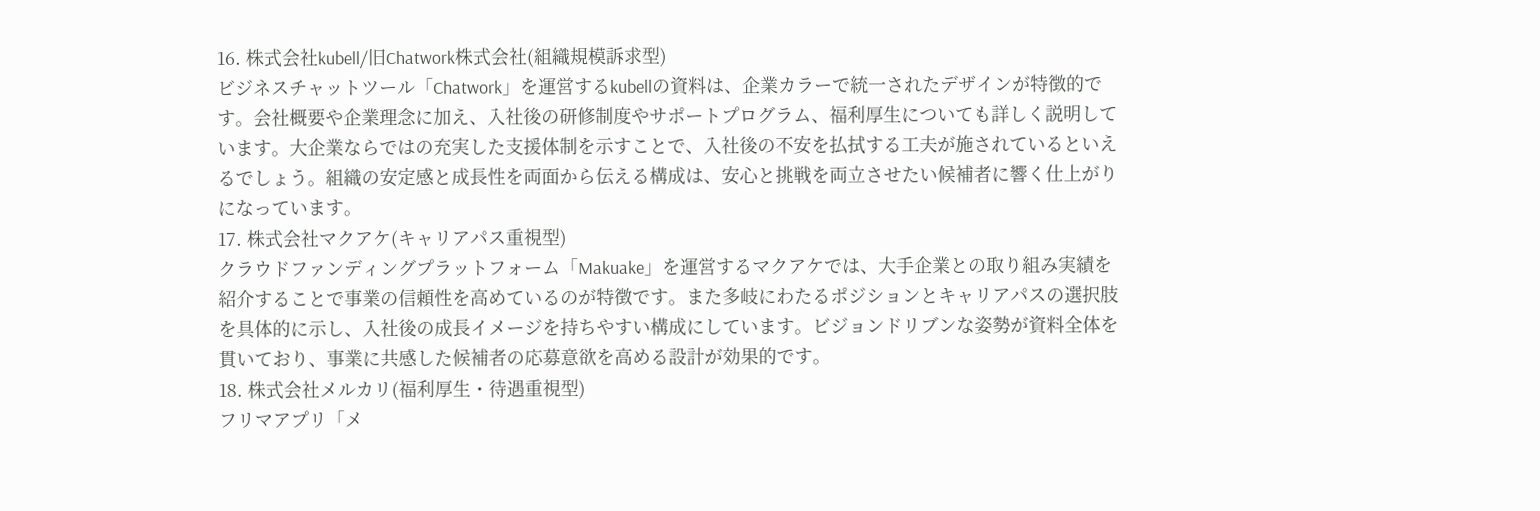16. 株式会社kubell/旧Chatwork株式会社(組織規模訴求型)
ビジネスチャットツール「Chatwork」を運営するkubellの資料は、企業カラーで統一されたデザインが特徴的です。会社概要や企業理念に加え、入社後の研修制度やサポートプログラム、福利厚生についても詳しく説明しています。大企業ならではの充実した支援体制を示すことで、入社後の不安を払拭する工夫が施されているといえるでしょう。組織の安定感と成長性を両面から伝える構成は、安心と挑戦を両立させたい候補者に響く仕上がりになっています。
17. 株式会社マクアケ(キャリアパス重視型)
クラウドファンディングプラットフォーム「Makuake」を運営するマクアケでは、大手企業との取り組み実績を紹介することで事業の信頼性を高めているのが特徴です。また多岐にわたるポジションとキャリアパスの選択肢を具体的に示し、入社後の成長イメージを持ちやすい構成にしています。ビジョンドリブンな姿勢が資料全体を貫いており、事業に共感した候補者の応募意欲を高める設計が効果的です。
18. 株式会社メルカリ(福利厚生・待遇重視型)
フリマアプリ「メ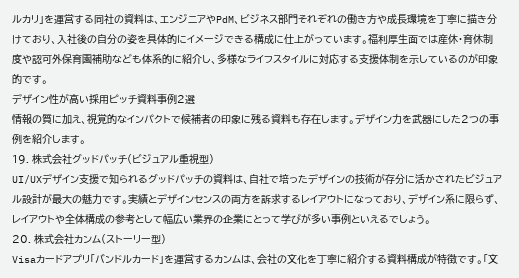ルカリ」を運営する同社の資料は、エンジニアやPdM、ビジネス部門それぞれの働き方や成長環境を丁寧に描き分けており、入社後の自分の姿を具体的にイメージできる構成に仕上がっています。福利厚生面では産休・育休制度や認可外保育園補助なども体系的に紹介し、多様なライフスタイルに対応する支援体制を示しているのが印象的です。
デザイン性が高い採用ピッチ資料事例2選
情報の質に加え、視覚的なインパクトで候補者の印象に残る資料も存在します。デザイン力を武器にした2つの事例を紹介します。
19. 株式会社グッドパッチ(ビジュアル重視型)
UI/UXデザイン支援で知られるグッドパッチの資料は、自社で培ったデザインの技術が存分に活かされたビジュアル設計が最大の魅力です。実績とデザインセンスの両方を訴求するレイアウトになっており、デザイン系に限らず、レイアウトや全体構成の参考として幅広い業界の企業にとって学びが多い事例といえるでしょう。
20. 株式会社カンム(ストーリー型)
Visaカードアプリ「バンドルカード」を運営するカンムは、会社の文化を丁寧に紹介する資料構成が特徴です。「文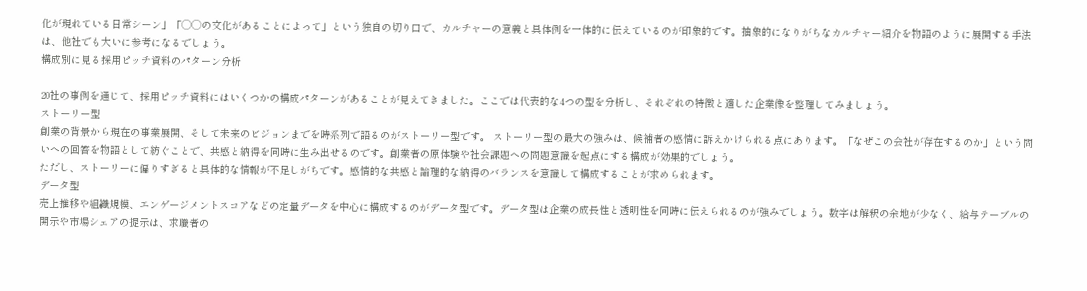化が現れている日常シーン」「◯◯の文化があることによって」という独自の切り口で、カルチャーの意義と具体例を一体的に伝えているのが印象的です。抽象的になりがちなカルチャー紹介を物語のように展開する手法は、他社でも大いに参考になるでしょう。
構成別に見る採用ピッチ資料のパターン分析

20社の事例を通じて、採用ピッチ資料にはいくつかの構成パターンがあることが見えてきました。ここでは代表的な4つの型を分析し、それぞれの特徴と適した企業像を整理してみましょう。
ストーリー型
創業の背景から現在の事業展開、そして未来のビジョンまでを時系列で語るのがストーリー型です。 ストーリー型の最大の強みは、候補者の感情に訴えかけられる点にあります。「なぜこの会社が存在するのか」という問いへの回答を物語として紡ぐことで、共感と納得を同時に生み出せるのです。創業者の原体験や社会課題への問題意識を起点にする構成が効果的でしょう。
ただし、ストーリーに偏りすぎると具体的な情報が不足しがちです。感情的な共感と論理的な納得のバランスを意識して構成することが求められます。
データ型
売上推移や組織規模、エンゲージメントスコアなどの定量データを中心に構成するのがデータ型です。データ型は企業の成長性と透明性を同時に伝えられるのが強みでしょう。数字は解釈の余地が少なく、給与テーブルの開示や市場シェアの提示は、求職者の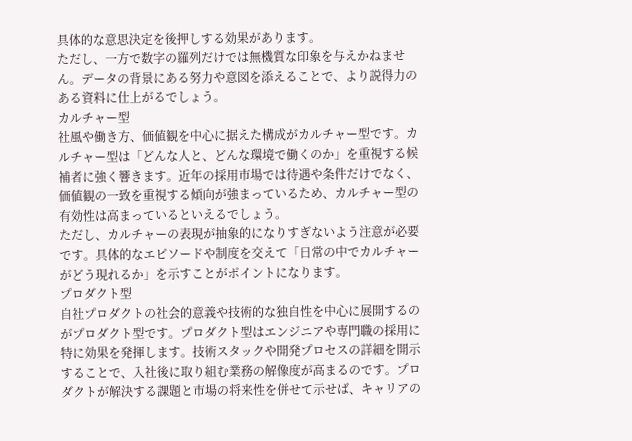具体的な意思決定を後押しする効果があります。
ただし、一方で数字の羅列だけでは無機質な印象を与えかねません。データの背景にある努力や意図を添えることで、より説得力のある資料に仕上がるでしょう。
カルチャー型
社風や働き方、価値観を中心に据えた構成がカルチャー型です。カルチャー型は「どんな人と、どんな環境で働くのか」を重視する候補者に強く響きます。近年の採用市場では待遇や条件だけでなく、価値観の一致を重視する傾向が強まっているため、カルチャー型の有効性は高まっているといえるでしょう。
ただし、カルチャーの表現が抽象的になりすぎないよう注意が必要です。具体的なエピソードや制度を交えて「日常の中でカルチャーがどう現れるか」を示すことがポイントになります。
プロダクト型
自社プロダクトの社会的意義や技術的な独自性を中心に展開するのがプロダクト型です。プロダクト型はエンジニアや専門職の採用に特に効果を発揮します。技術スタックや開発プロセスの詳細を開示することで、入社後に取り組む業務の解像度が高まるのです。プロダクトが解決する課題と市場の将来性を併せて示せば、キャリアの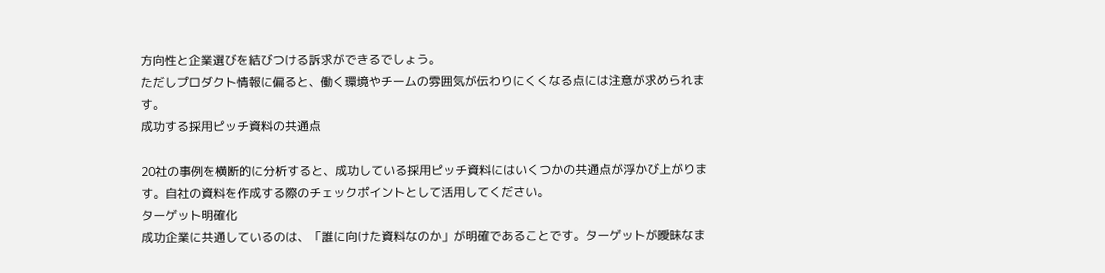方向性と企業選びを結びつける訴求ができるでしょう。
ただしプロダクト情報に偏ると、働く環境やチームの雰囲気が伝わりにくくなる点には注意が求められます。
成功する採用ピッチ資料の共通点

20社の事例を横断的に分析すると、成功している採用ピッチ資料にはいくつかの共通点が浮かび上がります。自社の資料を作成する際のチェックポイントとして活用してください。
ターゲット明確化
成功企業に共通しているのは、「誰に向けた資料なのか」が明確であることです。ターゲットが曖昧なま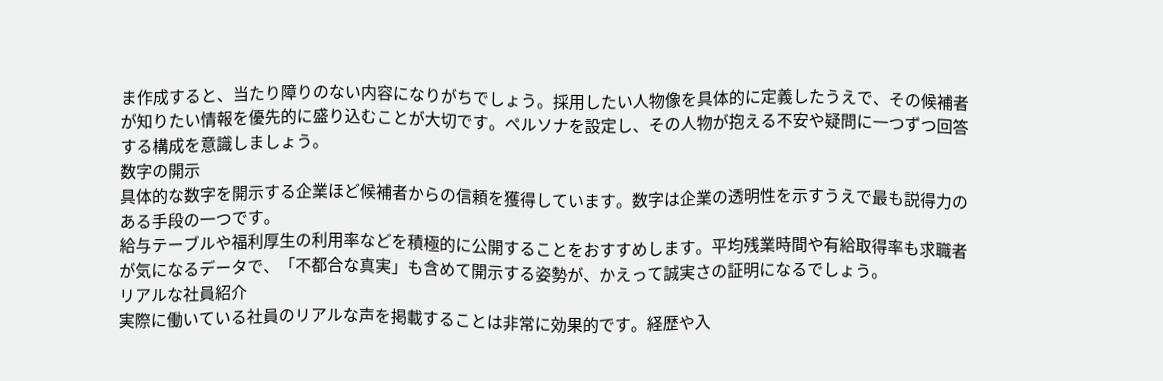ま作成すると、当たり障りのない内容になりがちでしょう。採用したい人物像を具体的に定義したうえで、その候補者が知りたい情報を優先的に盛り込むことが大切です。ペルソナを設定し、その人物が抱える不安や疑問に一つずつ回答する構成を意識しましょう。
数字の開示
具体的な数字を開示する企業ほど候補者からの信頼を獲得しています。数字は企業の透明性を示すうえで最も説得力のある手段の一つです。
給与テーブルや福利厚生の利用率などを積極的に公開することをおすすめします。平均残業時間や有給取得率も求職者が気になるデータで、「不都合な真実」も含めて開示する姿勢が、かえって誠実さの証明になるでしょう。
リアルな社員紹介
実際に働いている社員のリアルな声を掲載することは非常に効果的です。経歴や入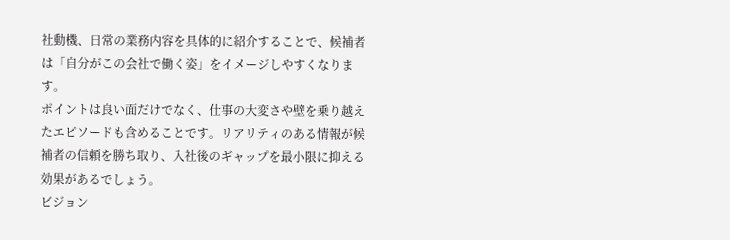社動機、日常の業務内容を具体的に紹介することで、候補者は「自分がこの会社で働く姿」をイメージしやすくなります。
ポイントは良い面だけでなく、仕事の大変さや壁を乗り越えたエピソードも含めることです。リアリティのある情報が候補者の信頼を勝ち取り、入社後のギャップを最小限に抑える効果があるでしょう。
ビジョン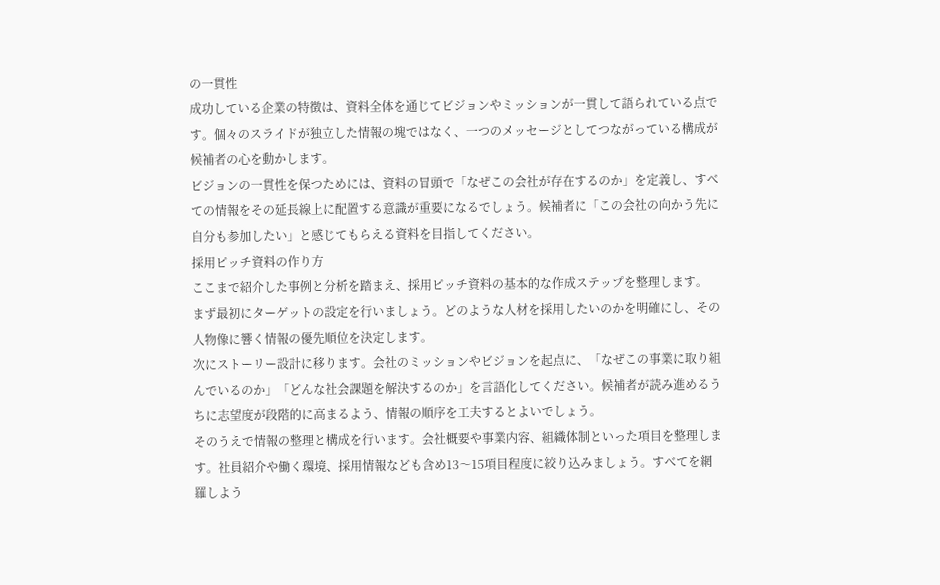の一貫性
成功している企業の特徴は、資料全体を通じてビジョンやミッションが一貫して語られている点です。個々のスライドが独立した情報の塊ではなく、一つのメッセージとしてつながっている構成が候補者の心を動かします。
ビジョンの一貫性を保つためには、資料の冒頭で「なぜこの会社が存在するのか」を定義し、すべての情報をその延長線上に配置する意識が重要になるでしょう。候補者に「この会社の向かう先に自分も参加したい」と感じてもらえる資料を目指してください。
採用ピッチ資料の作り方
ここまで紹介した事例と分析を踏まえ、採用ピッチ資料の基本的な作成ステップを整理します。
まず最初にターゲットの設定を行いましょう。どのような人材を採用したいのかを明確にし、その人物像に響く情報の優先順位を決定します。
次にストーリー設計に移ります。会社のミッションやビジョンを起点に、「なぜこの事業に取り組んでいるのか」「どんな社会課題を解決するのか」を言語化してください。候補者が読み進めるうちに志望度が段階的に高まるよう、情報の順序を工夫するとよいでしょう。
そのうえで情報の整理と構成を行います。会社概要や事業内容、組織体制といった項目を整理します。社員紹介や働く環境、採用情報なども含め13〜15項目程度に絞り込みましょう。すべてを網羅しよう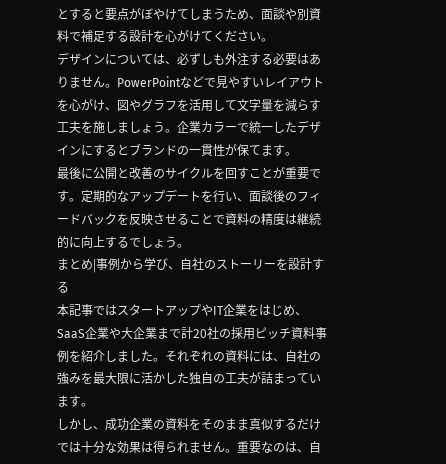とすると要点がぼやけてしまうため、面談や別資料で補足する設計を心がけてください。
デザインについては、必ずしも外注する必要はありません。PowerPointなどで見やすいレイアウトを心がけ、図やグラフを活用して文字量を減らす工夫を施しましょう。企業カラーで統一したデザインにするとブランドの一貫性が保てます。
最後に公開と改善のサイクルを回すことが重要です。定期的なアップデートを行い、面談後のフィードバックを反映させることで資料の精度は継続的に向上するでしょう。
まとめ|事例から学び、自社のストーリーを設計する
本記事ではスタートアップやIT企業をはじめ、SaaS企業や大企業まで計20社の採用ピッチ資料事例を紹介しました。それぞれの資料には、自社の強みを最大限に活かした独自の工夫が詰まっています。
しかし、成功企業の資料をそのまま真似するだけでは十分な効果は得られません。重要なのは、自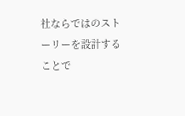社ならではのストーリーを設計することで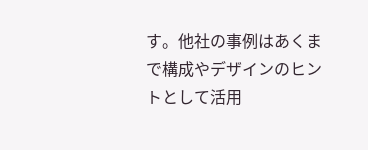す。他社の事例はあくまで構成やデザインのヒントとして活用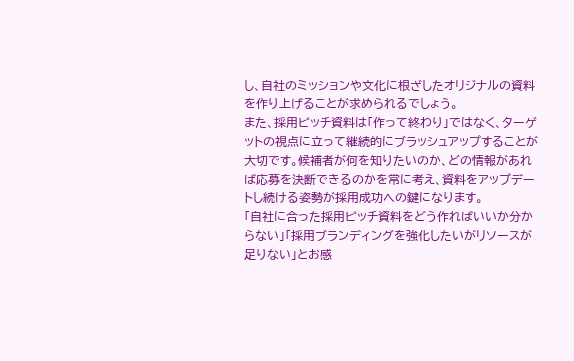し、自社のミッションや文化に根ざしたオリジナルの資料を作り上げることが求められるでしょう。
また、採用ピッチ資料は「作って終わり」ではなく、ターゲットの視点に立って継続的にブラッシュアップすることが大切です。候補者が何を知りたいのか、どの情報があれば応募を決断できるのかを常に考え、資料をアップデートし続ける姿勢が採用成功への鍵になります。
「自社に合った採用ピッチ資料をどう作ればいいか分からない」「採用ブランディングを強化したいがリソースが足りない」とお感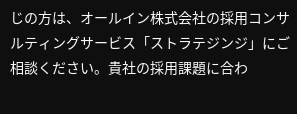じの方は、オールイン株式会社の採用コンサルティングサービス「ストラテジンジ」にご相談ください。貴社の採用課題に合わ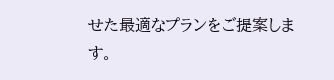せた最適なプランをご提案します。